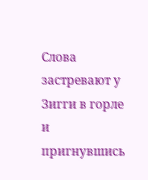Слова застревают у Зигги в горле и пригнувшись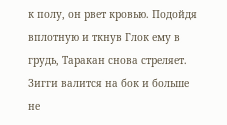к полу, он рвет кровью. Подойдя вплотную и ткнув Глок ему в грудь, Таракан снова стреляет. Зигги валится на бок и больше не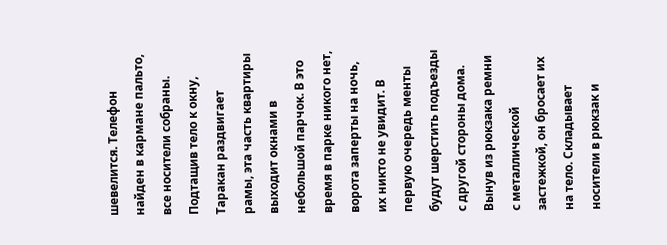шевелится. Телефон найден в кармане пальто, все носители собраны. Подтащив тело к окну, Таракан раздвигает рамы, эта часть квартиры выходит окнами в небольшой парчок. В это время в парке никого нет, ворота заперты на ночь, их никто не увидит. В первую очередь менты будут шерстить подъезды с другой стороны дома. Вынув из рюкзака ремни с металлической застежкой, он бросает их на тело. Складывает носители в рюкзак и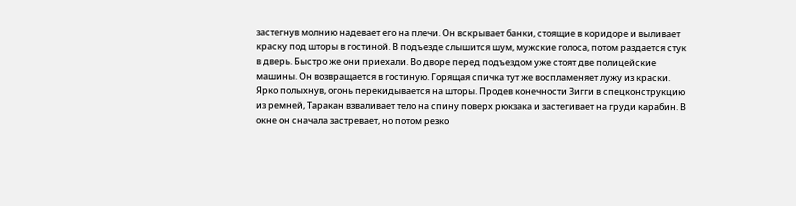застегнув молнию надевает его на плечи. Он вскрывает банки, стоящие в коридоре и выливает краску под шторы в гостиной. В подъезде слышится шум, мужские голоса, потом раздается стук в дверь. Быстро же они приехали. Во дворе перед подъездом уже стоят две полицейские машины. Он возвращается в гостиную. Горящая спичка тут же воспламеняет лужу из краски. Ярко полыхнув, огонь перекидывается на шторы. Продев конечности Зигги в спецконструкцию из ремней, Таракан взваливает тело на спину поверх рюкзака и застегивает на груди карабин. В окне он сначала застревает, но потом резко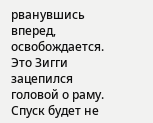рванувшись вперед, освобождается. Это Зигги зацепился головой о раму. Спуск будет не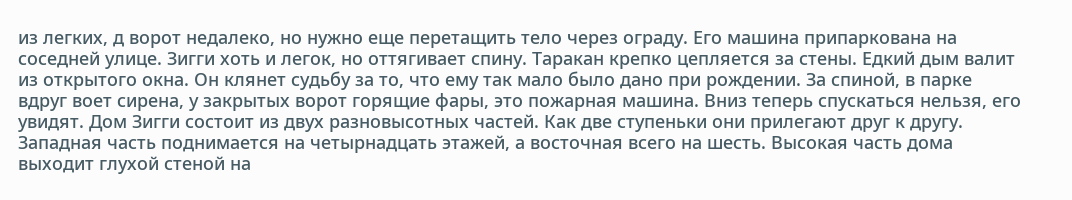из легких, д ворот недалеко, но нужно еще перетащить тело через ограду. Его машина припаркована на соседней улице. Зигги хоть и легок, но оттягивает спину. Таракан крепко цепляется за стены. Едкий дым валит из открытого окна. Он клянет судьбу за то, что ему так мало было дано при рождении. За спиной, в парке вдруг воет сирена, у закрытых ворот горящие фары, это пожарная машина. Вниз теперь спускаться нельзя, его увидят. Дом Зигги состоит из двух разновысотных частей. Как две ступеньки они прилегают друг к другу. Западная часть поднимается на четырнадцать этажей, а восточная всего на шесть. Высокая часть дома выходит глухой стеной на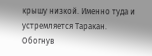крышу низкой. Именно туда и устремляется Таракан. Обогнув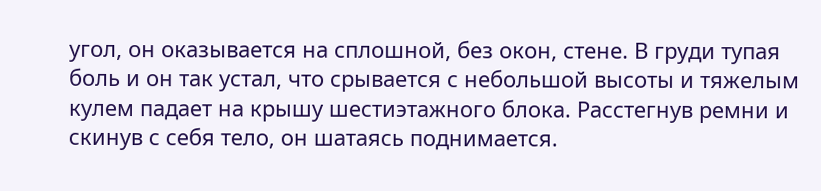угол, он оказывается на сплошной, без окон, стене. В груди тупая боль и он так устал, что срывается с небольшой высоты и тяжелым кулем падает на крышу шестиэтажного блока. Расстегнув ремни и скинув с себя тело, он шатаясь поднимается.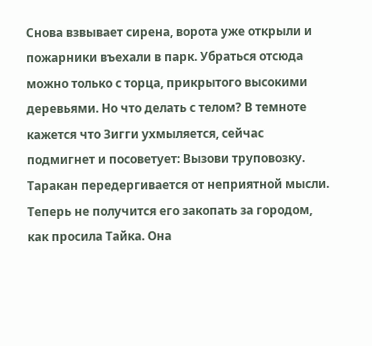Снова взвывает сирена, ворота уже открыли и пожарники въехали в парк. Убраться отсюда можно только с торца, прикрытого высокими деревьями. Но что делать с телом? В темноте кажется что Зигги ухмыляется, сейчас подмигнет и посоветует: Вызови труповозку. Таракан передергивается от неприятной мысли. Теперь не получится его закопать за городом, как просила Тайка. Она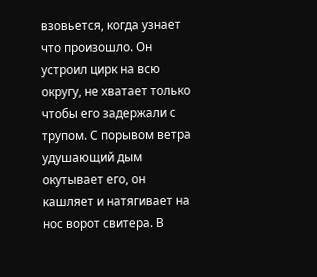взовьется, когда узнает что произошло. Он устроил цирк на всю округу, не хватает только чтобы его задержали с трупом. С порывом ветра удушающий дым окутывает его, он кашляет и натягивает на нос ворот свитера. В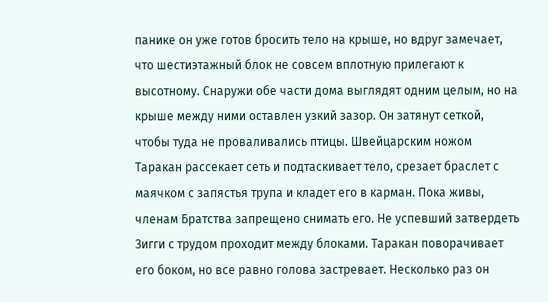панике он уже готов бросить тело на крыше, но вдруг замечает, что шестиэтажный блок не совсем вплотную прилегают к высотному. Снаружи обе части дома выглядят одним целым, но на крыше между ними оставлен узкий зазор. Он затянут сеткой, чтобы туда не проваливались птицы. Швейцарским ножом Таракан рассекает сеть и подтаскивает тело, срезает браслет с маячком с запястья трупа и кладет его в карман. Пока живы, членам Братства запрещено снимать его. Не успевший затвердеть Зигги с трудом проходит между блоками. Таракан поворачивает его боком, но все равно голова застревает. Несколько раз он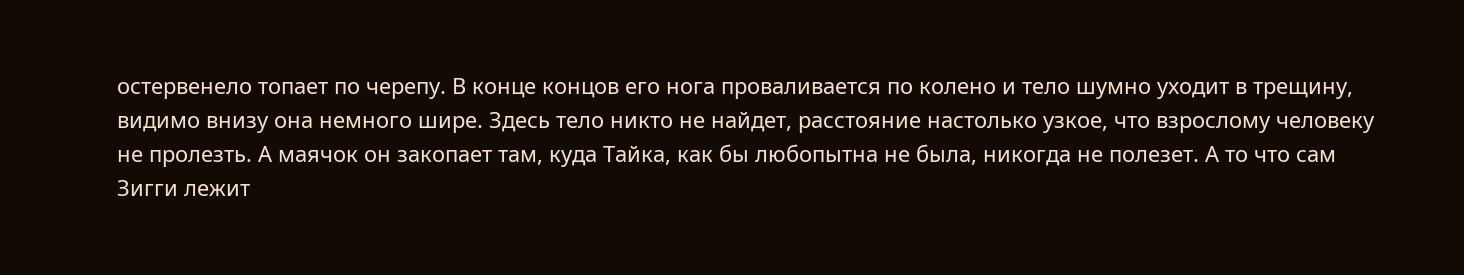остервенело топает по черепу. В конце концов его нога проваливается по колено и тело шумно уходит в трещину, видимо внизу она немного шире. Здесь тело никто не найдет, расстояние настолько узкое, что взрослому человеку не пролезть. А маячок он закопает там, куда Тайка, как бы любопытна не была, никогда не полезет. А то что сам Зигги лежит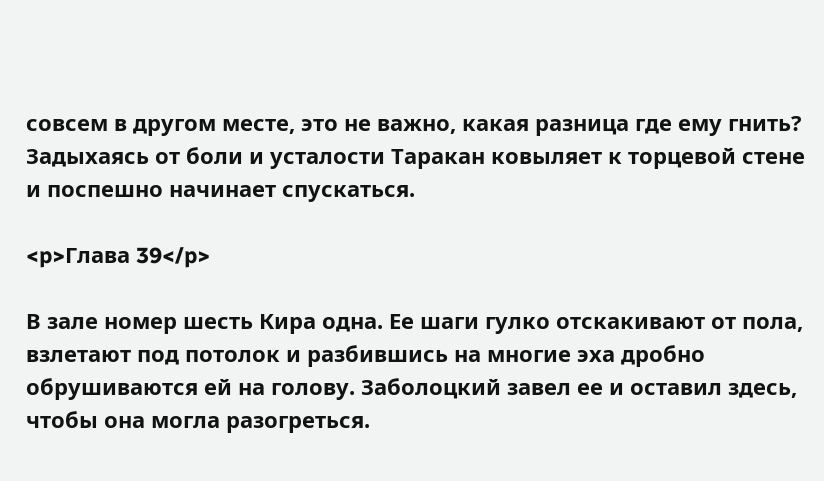совсем в другом месте, это не важно, какая разница где ему гнить? Задыхаясь от боли и усталости Таракан ковыляет к торцевой стене и поспешно начинает спускаться.

<p>Глава 39</p>

В зале номер шесть Кира одна. Ее шаги гулко отскакивают от пола, взлетают под потолок и разбившись на многие эха дробно обрушиваются ей на голову. Заболоцкий завел ее и оставил здесь, чтобы она могла разогреться.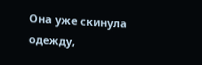Она уже скинула одежду,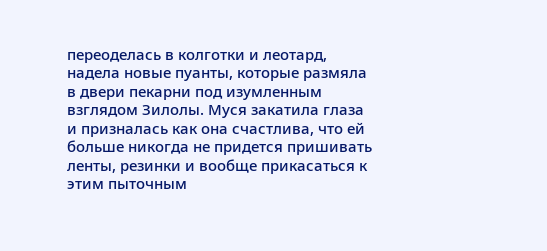переоделась в колготки и леотард, надела новые пуанты, которые размяла в двери пекарни под изумленным взглядом Зилолы. Муся закатила глаза и призналась как она счастлива, что ей больше никогда не придется пришивать ленты, резинки и вообще прикасаться к этим пыточным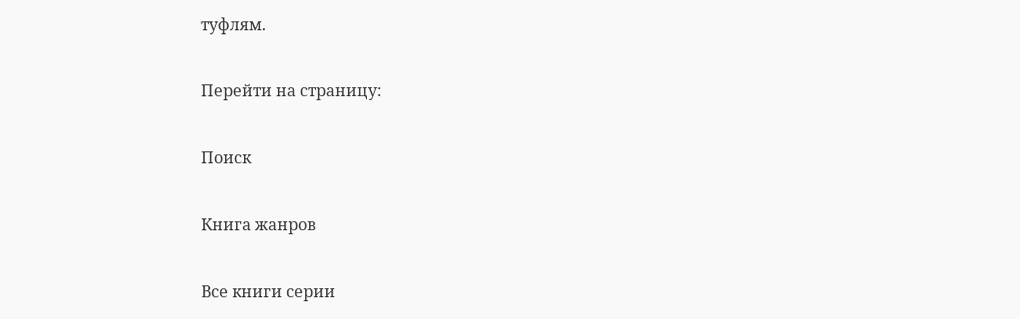туфлям.

Перейти на страницу:

Поиск

Книга жанров

Все книги серии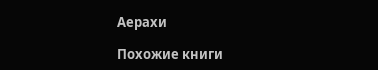Аерахи

Похожие книги